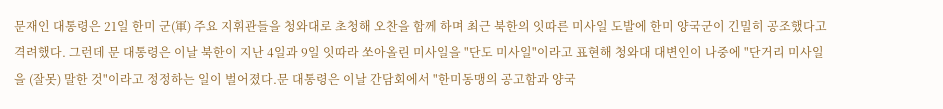문재인 대통령은 21일 한미 군(軍) 주요 지휘관들을 청와대로 초청해 오찬을 함께 하며 최근 북한의 잇따른 미사일 도발에 한미 양국군이 긴밀히 공조했다고 격려했다. 그런데 문 대통령은 이날 북한이 지난 4일과 9일 잇따라 쏘아올린 미사일을 "단도 미사일"이라고 표현해 청와대 대변인이 나중에 "단거리 미사일을 (잘못) 말한 것"이라고 정정하는 일이 벌어졌다.문 대통령은 이날 간담회에서 "한미동맹의 공고함과 양국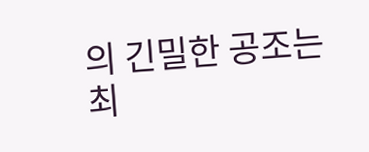의 긴밀한 공조는 최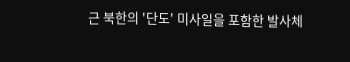근 북한의 '단도' 미사일을 포함한 발사체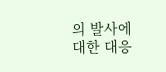의 발사에 대한 대응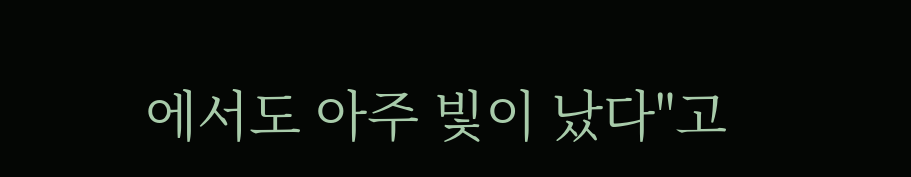에서도 아주 빛이 났다"고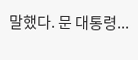말했다. 문 대통령...